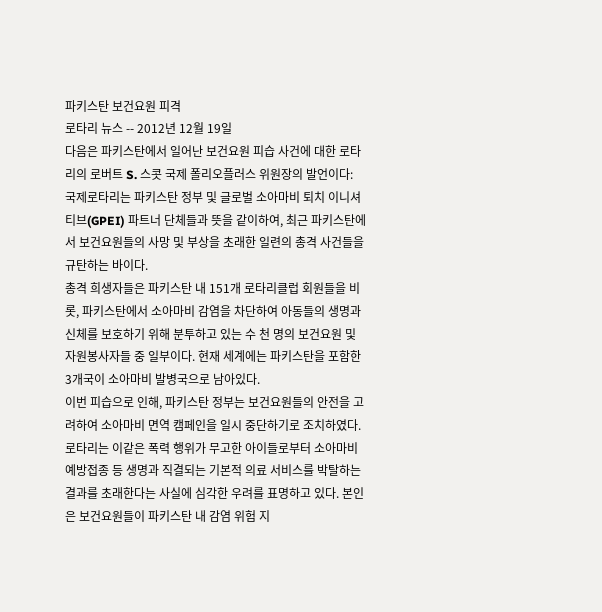파키스탄 보건요원 피격
로타리 뉴스 -- 2012년 12월 19일
다음은 파키스탄에서 일어난 보건요원 피습 사건에 대한 로타리의 로버트 S. 스콧 국제 폴리오플러스 위원장의 발언이다:
국제로타리는 파키스탄 정부 및 글로벌 소아마비 퇴치 이니셔티브(GPEI) 파트너 단체들과 뜻을 같이하여, 최근 파키스탄에서 보건요원들의 사망 및 부상을 초래한 일련의 총격 사건들을 규탄하는 바이다.
총격 희생자들은 파키스탄 내 151개 로타리클럽 회원들을 비롯, 파키스탄에서 소아마비 감염을 차단하여 아동들의 생명과 신체를 보호하기 위해 분투하고 있는 수 천 명의 보건요원 및 자원봉사자들 중 일부이다. 현재 세계에는 파키스탄을 포함한 3개국이 소아마비 발병국으로 남아있다.
이번 피습으로 인해, 파키스탄 정부는 보건요원들의 안전을 고려하여 소아마비 면역 캠페인을 일시 중단하기로 조치하였다.
로타리는 이같은 폭력 행위가 무고한 아이들로부터 소아마비 예방접종 등 생명과 직결되는 기본적 의료 서비스를 박탈하는 결과를 초래한다는 사실에 심각한 우려를 표명하고 있다. 본인은 보건요원들이 파키스탄 내 감염 위험 지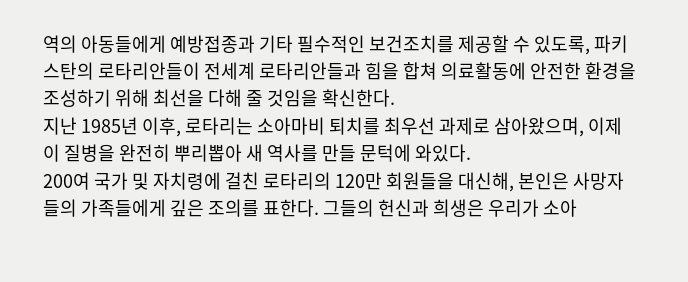역의 아동들에게 예방접종과 기타 필수적인 보건조치를 제공할 수 있도록, 파키스탄의 로타리안들이 전세계 로타리안들과 힘을 합쳐 의료활동에 안전한 환경을 조성하기 위해 최선을 다해 줄 것임을 확신한다.
지난 1985년 이후, 로타리는 소아마비 퇴치를 최우선 과제로 삼아왔으며, 이제 이 질병을 완전히 뿌리뽑아 새 역사를 만들 문턱에 와있다.
200여 국가 및 자치령에 걸친 로타리의 120만 회원들을 대신해, 본인은 사망자들의 가족들에게 깊은 조의를 표한다. 그들의 헌신과 희생은 우리가 소아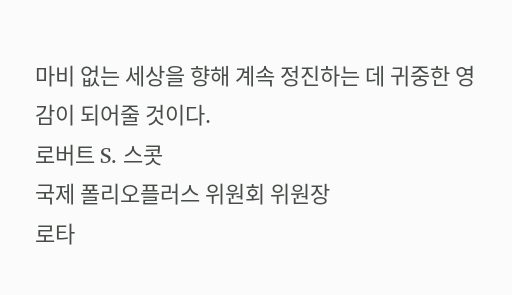마비 없는 세상을 향해 계속 정진하는 데 귀중한 영감이 되어줄 것이다.
로버트 S. 스콧
국제 폴리오플러스 위원회 위원장
로타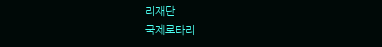리재단
국제로타리